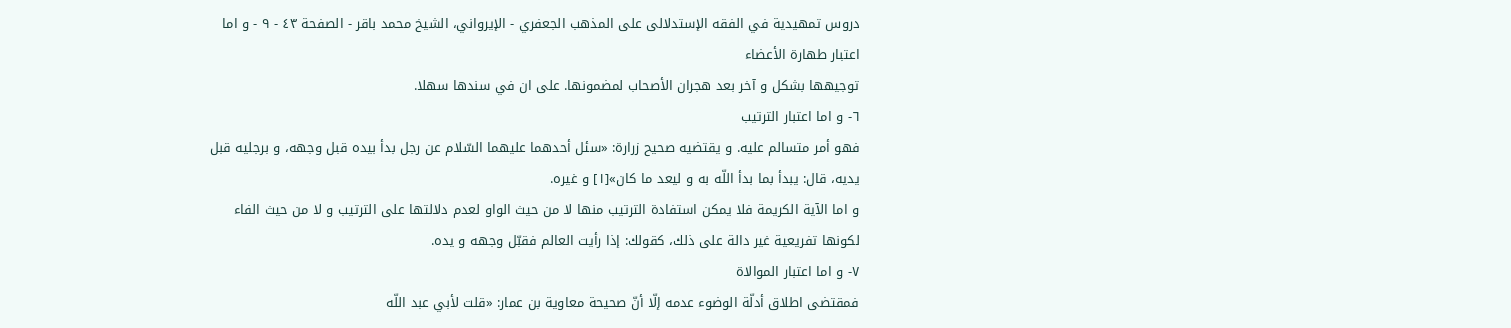دروس تمهيدية في الفقه الإستدلالى على المذهب الجعفري - الإيرواني، الشيخ محمد باقر - الصفحة ٤٣ - ٩ - و اما اعتبار طهارة الأعضاء
توجيهها بشكل و آخر بعد هجران الأصحاب لمضمونها. على ان في سندها سهلا.
٦- و اما اعتبار الترتيب
فهو أمر متسالم عليه. و يقتضيه صحيح زرارة: «سئل أحدهما عليهما السّلام عن رجل بدأ بيده قبل وجهه، و برجليه قبل يديه، قال: يبدأ بما بدأ اللّه به و ليعد ما كان»[١] و غيره.
و اما الآية الكريمة فلا يمكن استفادة الترتيب منها لا من حيث الواو لعدم دلالتها على الترتيب و لا من حيث الفاء لكونها تفريعية غير دالة على ذلك، كقولك: إذا رأيت العالم فقبّل وجهه و يده.
٧- و اما اعتبار الموالاة
فمقتضى اطلاق أدلّة الوضوء عدمه إلّا أنّ صحيحة معاوية بن عمار: «قلت لأبي عبد اللّه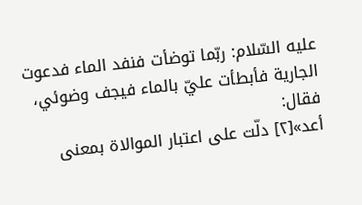عليه السّلام: ربّما توضأت فنفد الماء فدعوت الجارية فأبطأت عليّ بالماء فيجف وضوئي، فقال:
أعد»[٢] دلّت على اعتبار الموالاة بمعنى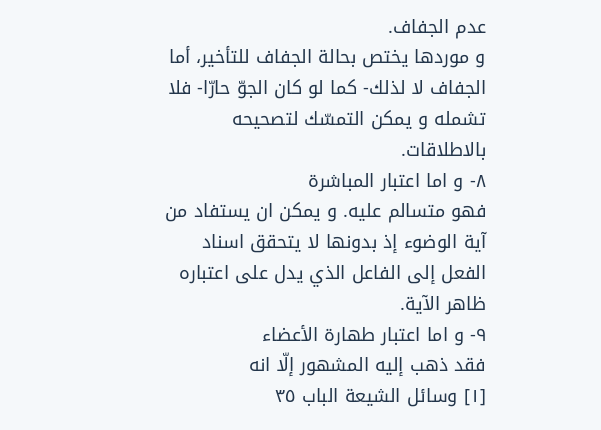عدم الجفاف.
و موردها يختص بحالة الجفاف للتأخير، أما الجفاف لا لذلك- كما لو كان الجوّ حارّا- فلا تشمله و يمكن التمسّك لتصحيحه بالاطلاقات.
٨- و اما اعتبار المباشرة
فهو متسالم عليه. و يمكن ان يستفاد من آية الوضوء إذ بدونها لا يتحقق اسناد الفعل إلى الفاعل الذي يدل على اعتباره ظاهر الآية.
٩- و اما اعتبار طهارة الأعضاء
فقد ذهب إليه المشهور إلّا انه
[١] وسائل الشيعة الباب ٣٥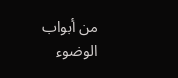من أبواب الوضوء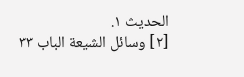الحديث ١.
[٢] وسائل الشيعة الباب ٣٣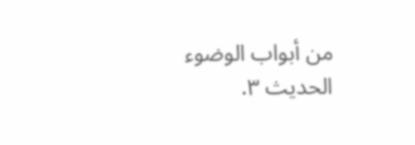من أبواب الوضوء الحديث ٣.